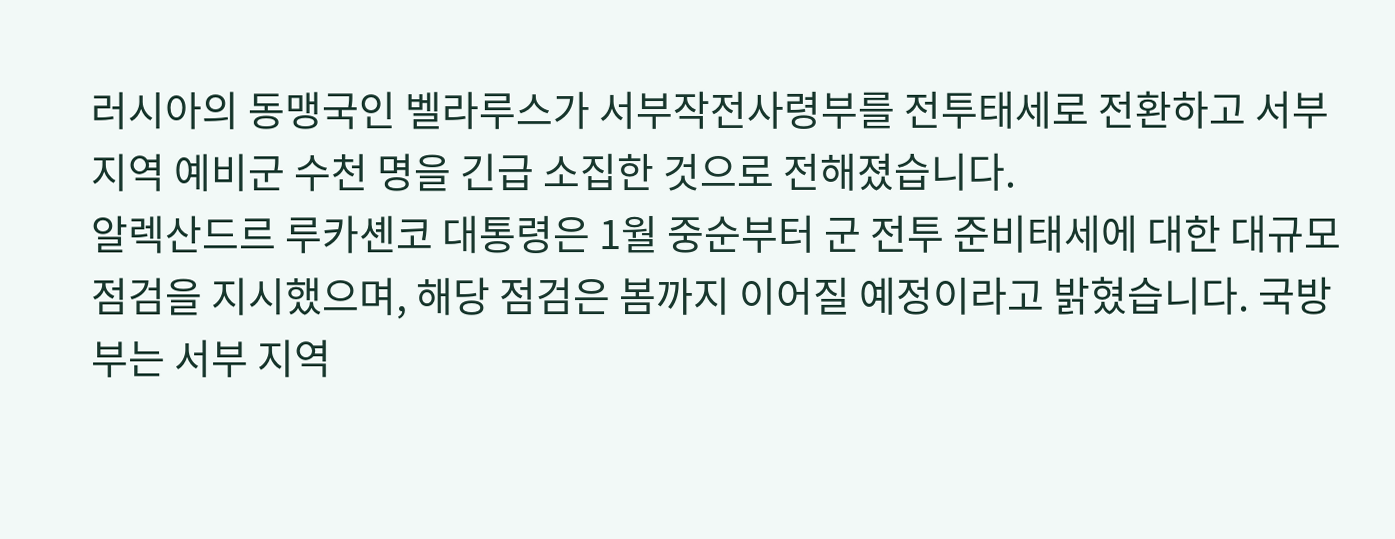러시아의 동맹국인 벨라루스가 서부작전사령부를 전투태세로 전환하고 서부 지역 예비군 수천 명을 긴급 소집한 것으로 전해졌습니다.
알렉산드르 루카셴코 대통령은 1월 중순부터 군 전투 준비태세에 대한 대규모 점검을 지시했으며, 해당 점검은 봄까지 이어질 예정이라고 밝혔습니다. 국방부는 서부 지역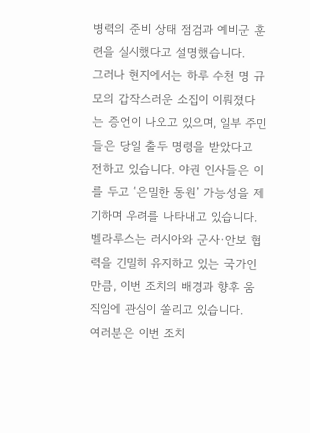병력의 준비 상태 점검과 예비군 훈련을 실시했다고 설명했습니다.
그러나 현지에서는 하루 수천 명 규모의 갑작스러운 소집이 이뤄졌다는 증언이 나오고 있으며, 일부 주민들은 당일 출두 명령을 받았다고 전하고 있습니다. 야권 인사들은 이를 두고 ‘은밀한 동원’ 가능성을 제기하며 우려를 나타내고 있습니다.
벨라루스는 러시아와 군사·안보 협력을 긴밀히 유지하고 있는 국가인 만큼, 이번 조치의 배경과 향후 움직임에 관심이 쏠리고 있습니다.
여러분은 이번 조치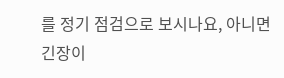를 정기 점검으로 보시나요, 아니면 긴장이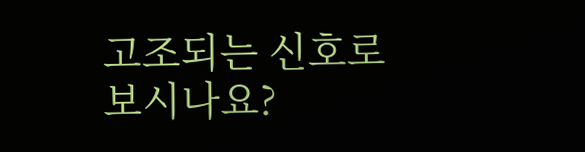고조되는 신호로 보시나요?